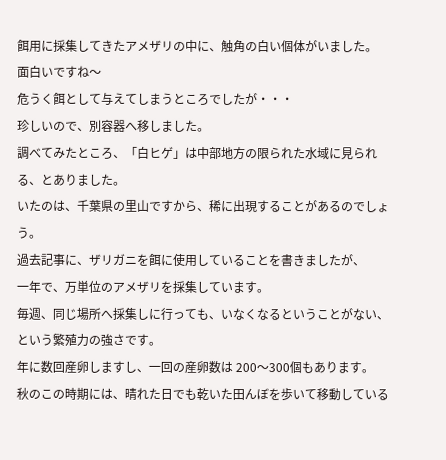餌用に採集してきたアメザリの中に、触角の白い個体がいました。
面白いですね〜
危うく餌として与えてしまうところでしたが・・・
珍しいので、別容器へ移しました。
調べてみたところ、「白ヒゲ」は中部地方の限られた水域に見られる、とありました。
いたのは、千葉県の里山ですから、稀に出現することがあるのでしょう。
過去記事に、ザリガニを餌に使用していることを書きましたが、
一年で、万単位のアメザリを採集しています。
毎週、同じ場所へ採集しに行っても、いなくなるということがない、という繁殖力の強さです。
年に数回産卵しますし、一回の産卵数は 200〜300個もあります。
秋のこの時期には、晴れた日でも乾いた田んぼを歩いて移動している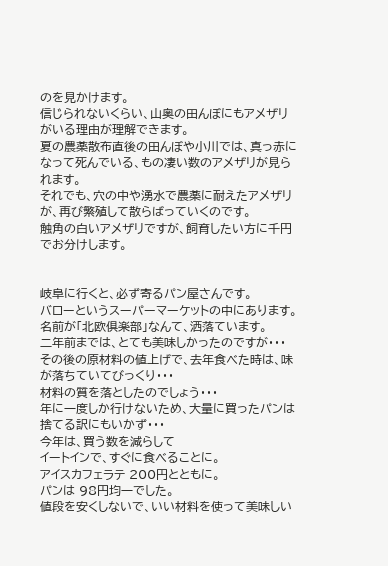のを見かけます。
信じられないくらい、山奥の田んぼにもアメザリがいる理由が理解できます。
夏の農薬散布直後の田んぼや小川では、真っ赤になって死んでいる、もの凄い数のアメザリが見られます。
それでも、穴の中や湧水で農薬に耐えたアメザリが、再び繁殖して散らばっていくのです。
触角の白いアメザリですが、飼育したい方に千円でお分けします。


岐阜に行くと、必ず寄るパン屋さんです。
バローというスーパーマーケットの中にあります。
名前が「北欧倶楽部」なんて、洒落ています。
二年前までは、とても美味しかったのですが・・・
その後の原材料の値上げで、去年食べた時は、味が落ちていてびっくり・・・
材料の質を落としたのでしょう・・・
年に一度しか行けないため、大量に買ったパンは捨てる訳にもいかず・・・
今年は、買う数を減らして
イートインで、すぐに食べることに。
アイスカフェラテ 200円とともに。
パンは 98円均一でした。
値段を安くしないで、いい材料を使って美味しい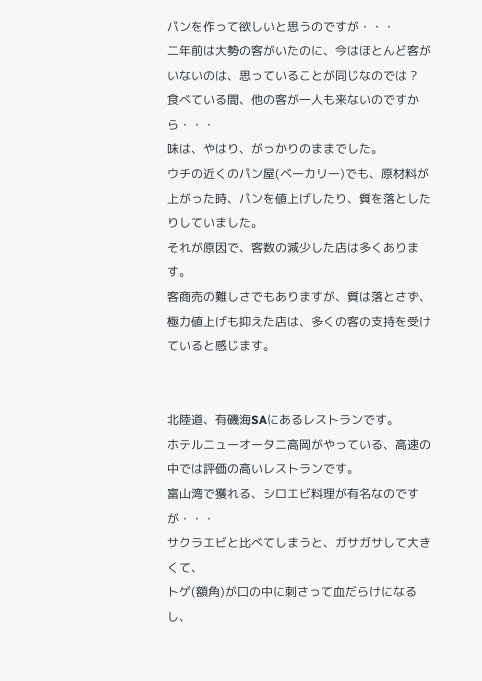パンを作って欲しいと思うのですが・・・
二年前は大勢の客がいたのに、今はほとんど客がいないのは、思っていることが同じなのでは ?
食べている間、他の客が一人も来ないのですから・・・
味は、やはり、がっかりのままでした。
ウチの近くのパン屋(ベーカリー)でも、原材料が上がった時、パンを値上げしたり、質を落としたりしていました。
それが原因で、客数の減少した店は多くあります。
客商売の難しさでもありますが、質は落とさず、極力値上げも抑えた店は、多くの客の支持を受けていると感じます。


北陸道、有磯海SAにあるレストランです。
ホテルニューオータニ高岡がやっている、高速の中では評価の高いレストランです。
富山湾で獲れる、シロエビ料理が有名なのですが・・・
サクラエビと比べてしまうと、ガサガサして大きくて、
トゲ(額角)が口の中に刺さって血だらけになるし、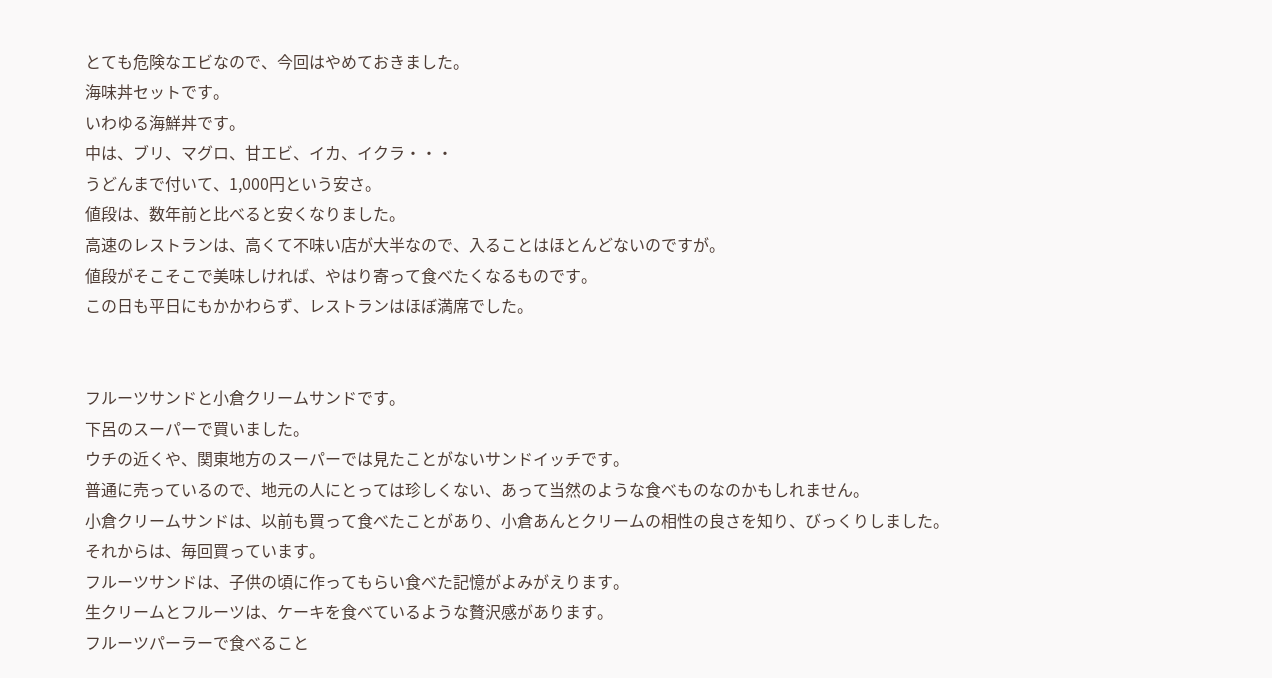とても危険なエビなので、今回はやめておきました。
海味丼セットです。
いわゆる海鮮丼です。
中は、ブリ、マグロ、甘エビ、イカ、イクラ・・・
うどんまで付いて、1,000円という安さ。
値段は、数年前と比べると安くなりました。
高速のレストランは、高くて不味い店が大半なので、入ることはほとんどないのですが。
値段がそこそこで美味しければ、やはり寄って食べたくなるものです。
この日も平日にもかかわらず、レストランはほぼ満席でした。


フルーツサンドと小倉クリームサンドです。
下呂のスーパーで買いました。
ウチの近くや、関東地方のスーパーでは見たことがないサンドイッチです。
普通に売っているので、地元の人にとっては珍しくない、あって当然のような食べものなのかもしれません。
小倉クリームサンドは、以前も買って食べたことがあり、小倉あんとクリームの相性の良さを知り、びっくりしました。
それからは、毎回買っています。
フルーツサンドは、子供の頃に作ってもらい食べた記憶がよみがえります。
生クリームとフルーツは、ケーキを食べているような贅沢感があります。
フルーツパーラーで食べること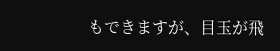もできますが、目玉が飛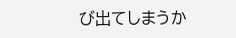び出てしまうか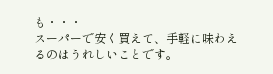も・・・
スーパーで安く買えて、手軽に味わえるのはうれしいことです。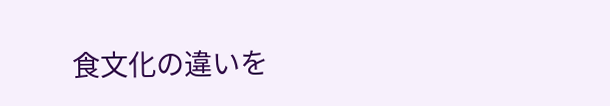食文化の違いを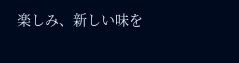楽しみ、新しい味を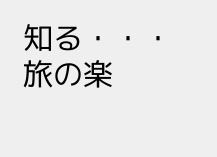知る・・・
旅の楽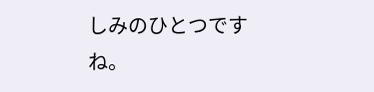しみのひとつですね。